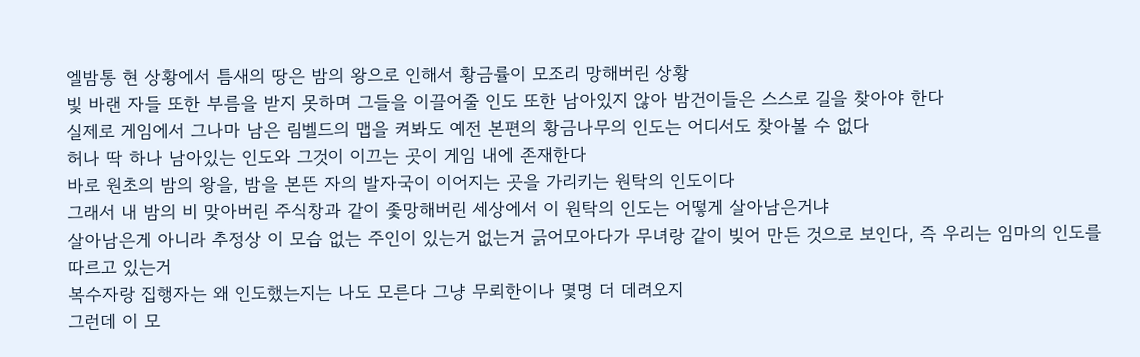엘밤통 현 상황에서 틈새의 땅은 밤의 왕으로 인해서 황금률이 모조리 망해버린 상황
빛 바랜 자들 또한 부름을 받지 못하며 그들을 이끌어줄 인도 또한 남아있지 않아 밤건이들은 스스로 길을 찾아야 한다
실제로 게임에서 그나마 남은 림벨드의 맵을 켜봐도 예전 본편의 황금나무의 인도는 어디서도 찾아볼 수 없다
허나 딱 하나 남아있는 인도와 그것이 이끄는 곳이 게임 내에 존재한다
바로 원초의 밤의 왕을, 밤을 본뜬 자의 발자국이 이어지는 곳을 가리키는 원탁의 인도이다
그래서 내 밤의 비 맞아버린 주식창과 같이 좇망해버린 세상에서 이 원탁의 인도는 어떻게 살아남은거냐
살아남은게 아니라 추정상 이 모습 없는 주인이 있는거 없는거 긁어모아다가 무녀랑 같이 빚어 만든 것으로 보인다, 즉 우리는 임마의 인도를 따르고 있는거
복수자랑 집행자는 왜 인도했는지는 나도 모른다 그냥 무뢰한이나 몇명 더 데려오지
그런데 이 모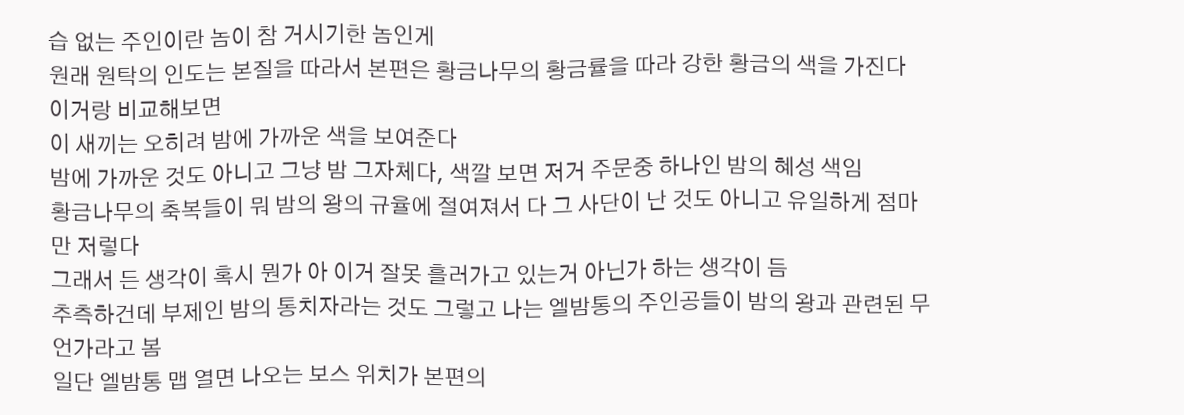습 없는 주인이란 놈이 참 거시기한 놈인게
원래 원탁의 인도는 본질을 따라서 본편은 황금나무의 황금률을 따라 강한 황금의 색을 가진다
이거랑 비교해보면
이 새끼는 오히려 밤에 가까운 색을 보여준다
밤에 가까운 것도 아니고 그냥 밤 그자체다, 색깔 보면 저거 주문중 하나인 밤의 혜성 색임
황금나무의 축복들이 뭐 밤의 왕의 규율에 절여져서 다 그 사단이 난 것도 아니고 유일하게 점마만 저렇다
그래서 든 생각이 혹시 뭔가 아 이거 잘못 흘러가고 있는거 아닌가 하는 생각이 듬
추측하건데 부제인 밤의 통치자라는 것도 그렇고 나는 엘밤통의 주인공들이 밤의 왕과 관련된 무언가라고 봄
일단 엘밤통 맵 열면 나오는 보스 위치가 본편의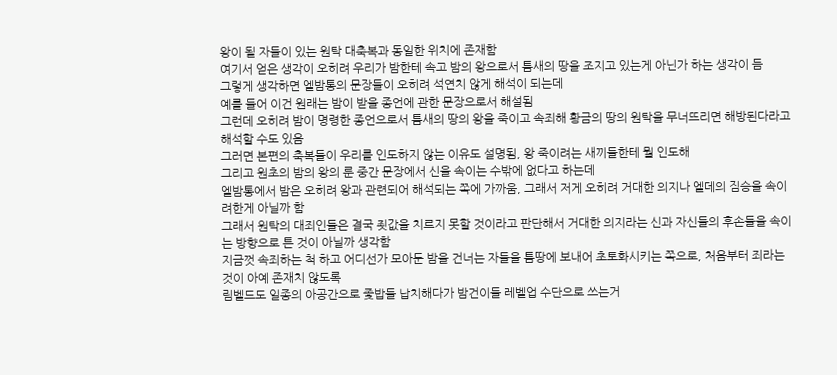왕이 될 자들이 있는 원탁 대축복과 동일한 위치에 존재함
여기서 얻은 생각이 오히려 우리가 밤한테 속고 밤의 왕으로서 틈새의 땅을 조지고 있는게 아닌가 하는 생각이 듬
그렇게 생각하면 엘밤통의 문장들이 오히려 석연치 않게 해석이 되는데
예를 들어 이건 원래는 밤이 받을 종언에 관한 문장으로서 해설됨
그런데 오히려 밤이 명령한 종언으로서 틈새의 땅의 왕을 죽이고 속죄해 황금의 땅의 원탁을 무너뜨리면 해방된다라고 해석할 수도 있음
그러면 본편의 축복들이 우리를 인도하지 않는 이유도 설명됨, 왕 죽이려는 새끼들한테 뭘 인도해
그리고 원초의 밤의 왕의 룬 중간 문장에서 신을 속이는 수밖에 없다고 하는데
엘밤통에서 밤은 오히려 왕과 관련되어 해석되는 쪽에 가까움, 그래서 저게 오히려 거대한 의지나 엘데의 짐승을 속이려한게 아닐까 함
그래서 원탁의 대죄인들은 결국 죗값을 치르지 못할 것이라고 판단해서 거대한 의지라는 신과 자신들의 후손들을 속이는 방향으로 튼 것이 아닐까 생각함
지금껏 속죄하는 척 하고 어디선가 모아둔 밤을 건너는 자들을 틈땅에 보내어 초토화시키는 쪽으로, 처음부터 죄라는 것이 아예 존재치 않도록
림벨드도 일종의 아공간으로 좇밥들 납치해다가 밤건이들 레벨업 수단으로 쓰는거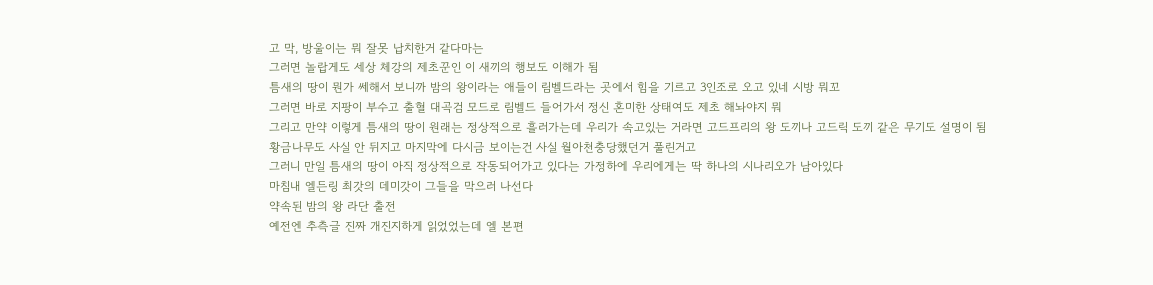고 막, 방울이는 뭐 잘못 납치한거 같다마는
그러면 놀랍게도 세상 체강의 제초꾼인 이 새끼의 행보도 이해가 됨
틈새의 땅이 뭔가 쎄해서 보니까 밤의 왕이라는 애들이 림벨드라는 곳에서 힘을 기르고 3인조로 오고 있네 시방 뭐꼬
그러면 바로 지팡이 부수고 출혈 대곡검 모드로 림벨드 들어가서 정신 혼미한 상태여도 제초 해놔야지 뭐
그리고 만약 이렇게 틈새의 땅이 원래는 정상적으로 흘러가는데 우리가 속고있는 거라면 고드프리의 왕 도끼나 고드릭 도끼 같은 무기도 설명이 됨
황금나무도 사실 안 뒤지고 마지막에 다시금 보이는건 사실 월아천충당했던거 풀린거고
그러니 만일 틈새의 땅이 아직 정상적으로 작동되어가고 있다는 가정하에 우리에게는 딱 하나의 시나리오가 남아있다
마침내 엘든링 최갓의 데미갓이 그들을 막으러 나선다
약속된 밤의 왕 라단 출전
예전엔 추측글 진짜 개진지하게 읽었었는데 엘 본편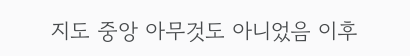지도 중앙 아무것도 아니었음 이후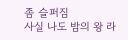좀 슬퍼짐
사실 나도 밤의 왕 라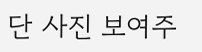단 사진 보여주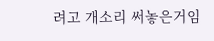려고 개소리 써놓은거임